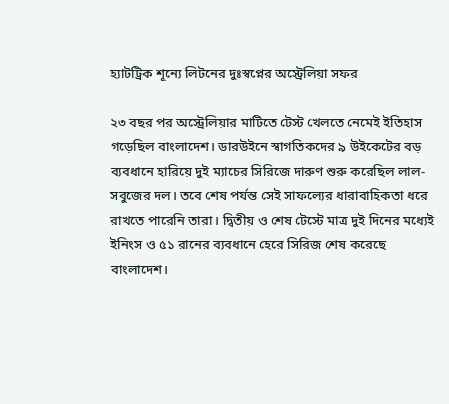হ্যাটট্রিক শূন্যে লিটনের দুঃস্বপ্নের অস্ট্রেলিয়া সফর

২৩ বছর পর অস্ট্রেলিয়ার মাটিতে টেস্ট খেলতে নেমেই ইতিহাস গড়েছিল বাংলাদেশ। ডারউইনে স্বাগতিকদের ৯ উইকেটের বড় ব্যবধানে হারিয়ে দুই ম্যাচের সিরিজে দারুণ শুরু করেছিল লাল-সবুজের দল। তবে শেষ পর্যন্ত সেই সাফল্যের ধারাবাহিকতা ধরে রাখতে পারেনি তারা। দ্বিতীয় ও শেষ টেস্টে মাত্র দুই দিনের মধ্যেই ইনিংস ও ৫১ রানের ব্যবধানে হেরে সিরিজ শেষ করেছে বাংলাদেশ।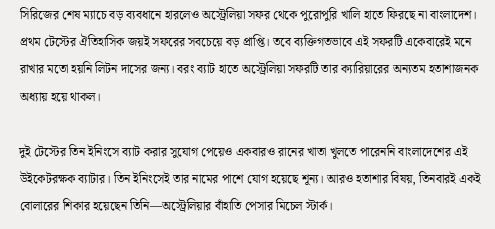সিরিজের শেষ ম্যাচে বড় ব্যবধানে হারলেও অস্ট্রেলিয়া সফর থেকে পুরোপুরি খালি হাতে ফিরছে না বাংলাদেশ। প্রথম টেস্টের ঐতিহাসিক জয়ই সফরের সবচেয়ে বড় প্রাপ্তি। তবে ব্যক্তিগতভাবে এই সফরটি একেবারেই মনে রাখার মতো হয়নি লিটন দাসের জন্য। বরং ব্যাট হাতে অস্ট্রেলিয়া সফরটি তার ক্যারিয়ারের অন্যতম হতাশাজনক অধ্যায় হয়ে থাকল।

দুই টেস্টের তিন ইনিংসে ব্যাট করার সুযোগ পেয়েও একবারও রানের খাতা খুলতে পারেননি বাংলাদেশের এই উইকেটরক্ষক ব্যাটার। তিন ইনিংসেই তার নামের পাশে যোগ হয়েছে শূন্য। আরও হতাশার বিষয়, তিনবারই একই বোলারের শিকার হয়েছেন তিনি—অস্ট্রেলিয়ার বাঁহাতি পেসার মিচেল স্টার্ক।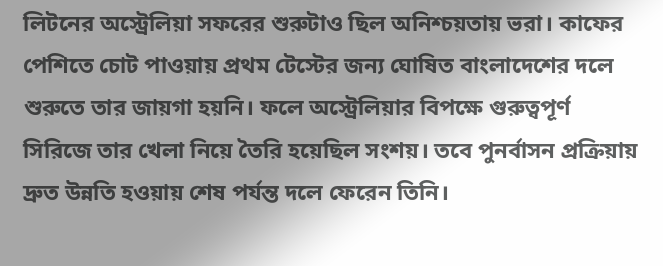লিটনের অস্ট্রেলিয়া সফরের শুরুটাও ছিল অনিশ্চয়তায় ভরা। কাফের পেশিতে চোট পাওয়ায় প্রথম টেস্টের জন্য ঘোষিত বাংলাদেশের দলে শুরুতে তার জায়গা হয়নি। ফলে অস্ট্রেলিয়ার বিপক্ষে গুরুত্বপূর্ণ সিরিজে তার খেলা নিয়ে তৈরি হয়েছিল সংশয়। তবে পুনর্বাসন প্রক্রিয়ায় দ্রুত উন্নতি হওয়ায় শেষ পর্যন্ত দলে ফেরেন তিনি।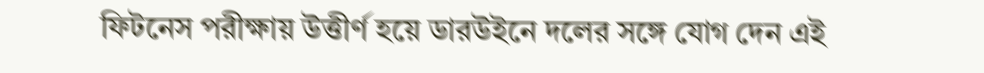ফিটনেস পরীক্ষায় উত্তীর্ণ হয়ে ডারউইনে দলের সঙ্গে যোগ দেন এই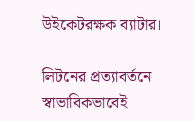উইকেটরক্ষক ব্যাটার।

লিটনের প্রত্যাবর্তনে স্বাভাবিকভাবেই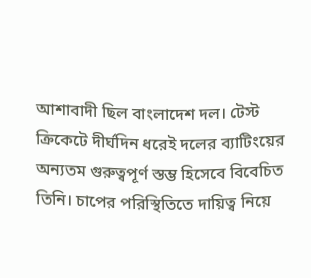আশাবাদী ছিল বাংলাদেশ দল। টেস্ট ক্রিকেটে দীর্ঘদিন ধরেই দলের ব্যাটিংয়ের অন্যতম গুরুত্বপূর্ণ স্তম্ভ হিসেবে বিবেচিত তিনি। চাপের পরিস্থিতিতে দায়িত্ব নিয়ে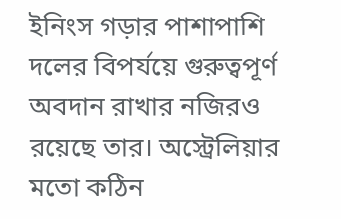ইনিংস গড়ার পাশাপাশি দলের বিপর্যয়ে গুরুত্বপূর্ণ অবদান রাখার নজিরও রয়েছে তার। অস্ট্রেলিয়ার মতো কঠিন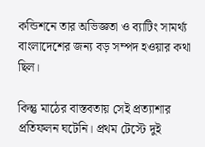কন্ডিশনে তার অভিজ্ঞতা ও ব্যাটিং সামর্থ্য বাংলাদেশের জন্য বড় সম্পদ হওয়ার কথা ছিল।

কিন্তু মাঠের বাস্তবতায় সেই প্রত্যাশার প্রতিফলন ঘটেনি। প্রথম টেস্টে দুই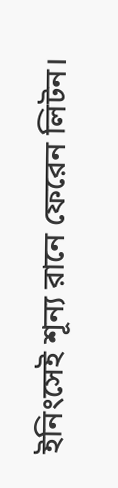ইনিংসেই শূন্য রানে ফেরেন লিটন।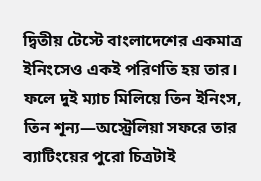দ্বিতীয় টেস্টে বাংলাদেশের একমাত্র ইনিংসেও একই পরিণতি হয় তার। ফলে দুই ম্যাচ মিলিয়ে তিন ইনিংস, তিন শূন্য—অস্ট্রেলিয়া সফরে তার ব্যাটিংয়ের পুরো চিত্রটাই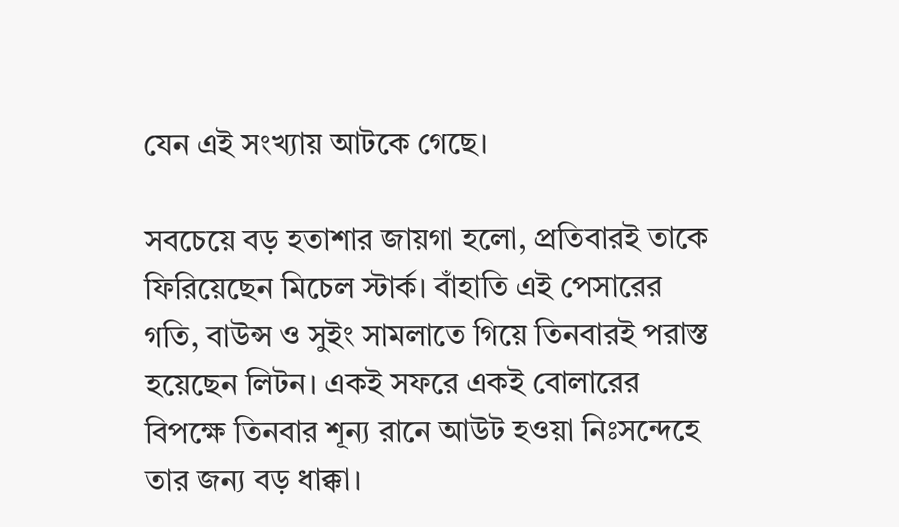যেন এই সংখ্যায় আটকে গেছে।

সবচেয়ে বড় হতাশার জায়গা হলো, প্রতিবারই তাকে ফিরিয়েছেন মিচেল স্টার্ক। বাঁহাতি এই পেসারের গতি, বাউন্স ও সুইং সামলাতে গিয়ে তিনবারই পরাস্ত হয়েছেন লিটন। একই সফরে একই বোলারের বিপক্ষে তিনবার শূন্য রানে আউট হওয়া নিঃসন্দেহে তার জন্য বড় ধাক্কা।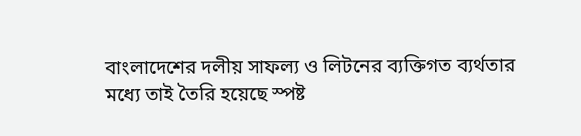বাংলাদেশের দলীয় সাফল্য ও লিটনের ব্যক্তিগত ব্যর্থতার মধ্যে তাই তৈরি হয়েছে স্পষ্ট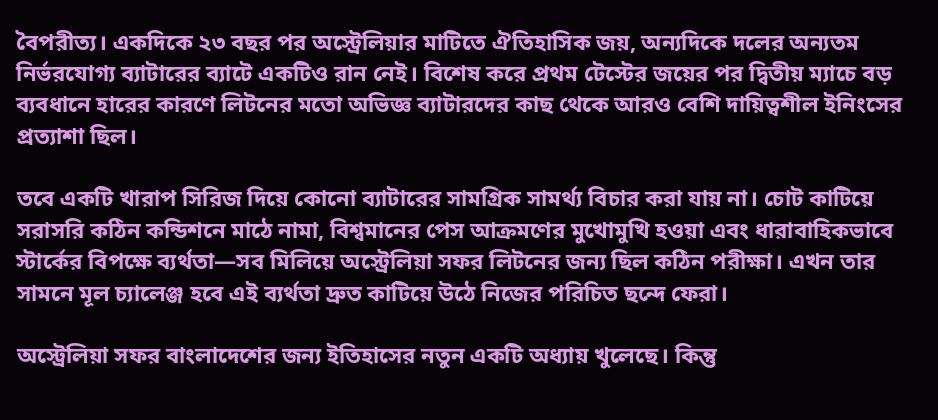বৈপরীত্য। একদিকে ২৩ বছর পর অস্ট্রেলিয়ার মাটিতে ঐতিহাসিক জয়, অন্যদিকে দলের অন্যতম নির্ভরযোগ্য ব্যাটারের ব্যাটে একটিও রান নেই। বিশেষ করে প্রথম টেস্টের জয়ের পর দ্বিতীয় ম্যাচে বড় ব্যবধানে হারের কারণে লিটনের মতো অভিজ্ঞ ব্যাটারদের কাছ থেকে আরও বেশি দায়িত্বশীল ইনিংসের প্রত্যাশা ছিল।

তবে একটি খারাপ সিরিজ দিয়ে কোনো ব্যাটারের সামগ্রিক সামর্থ্য বিচার করা যায় না। চোট কাটিয়ে সরাসরি কঠিন কন্ডিশনে মাঠে নামা, বিশ্বমানের পেস আক্রমণের মুখোমুখি হওয়া এবং ধারাবাহিকভাবে স্টার্কের বিপক্ষে ব্যর্থতা—সব মিলিয়ে অস্ট্রেলিয়া সফর লিটনের জন্য ছিল কঠিন পরীক্ষা। এখন তার সামনে মূল চ্যালেঞ্জ হবে এই ব্যর্থতা দ্রুত কাটিয়ে উঠে নিজের পরিচিত ছন্দে ফেরা।

অস্ট্রেলিয়া সফর বাংলাদেশের জন্য ইতিহাসের নতুন একটি অধ্যায় খুলেছে। কিন্তু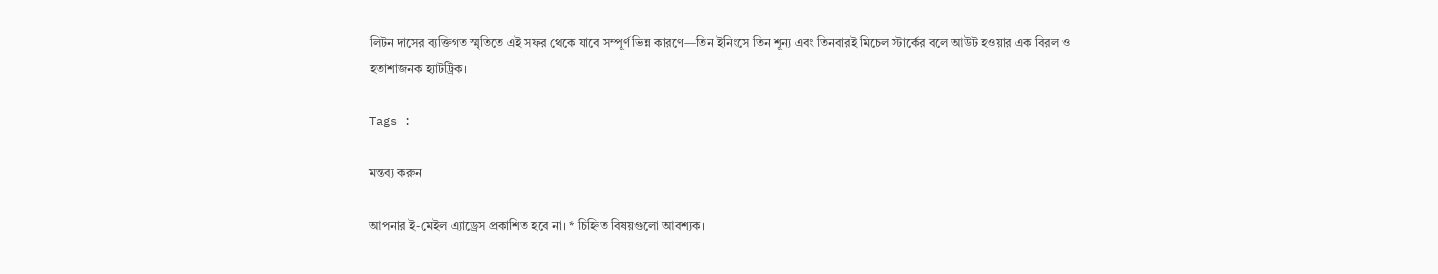লিটন দাসের ব্যক্তিগত স্মৃতিতে এই সফর থেকে যাবে সম্পূর্ণ ভিন্ন কারণে—তিন ইনিংসে তিন শূন্য এবং তিনবারই মিচেল স্টার্কের বলে আউট হওয়ার এক বিরল ও হতাশাজনক হ্যাটট্রিক।

Tags :

মন্তব্য করুন

আপনার ই-মেইল এ্যাড্রেস প্রকাশিত হবে না। * চিহ্নিত বিষয়গুলো আবশ্যক।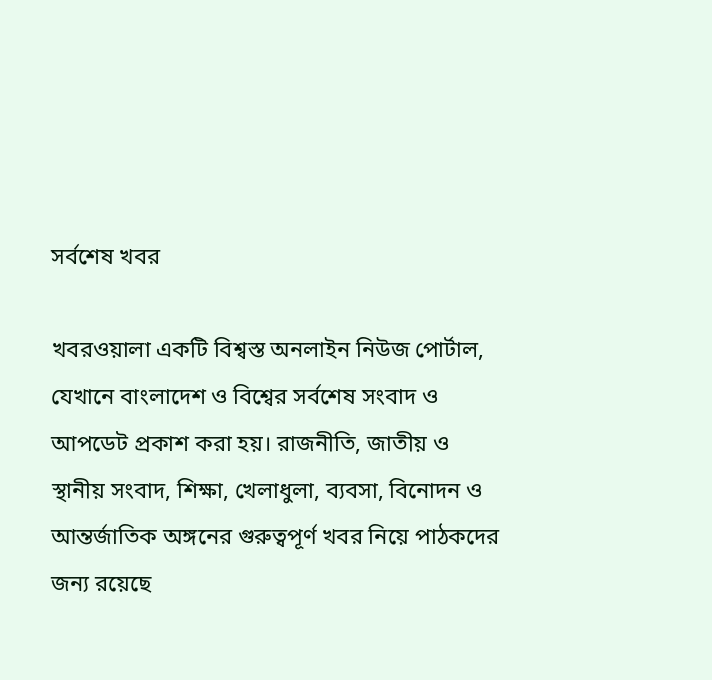সর্বশেষ খবর

খবরওয়ালা একটি বিশ্বস্ত অনলাইন নিউজ পোর্টাল, যেখানে বাংলাদেশ ও বিশ্বের সর্বশেষ সংবাদ ও আপডেট প্রকাশ করা হয়। রাজনীতি, জাতীয় ও স্থানীয় সংবাদ, শিক্ষা, খেলাধুলা, ব্যবসা, বিনোদন ও আন্তর্জাতিক অঙ্গনের গুরুত্বপূর্ণ খবর নিয়ে পাঠকদের জন্য রয়েছে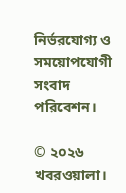নির্ভরযোগ্য ও সময়োপযোগী সংবাদ পরিবেশন।

© ২০২৬ খবরওয়ালা।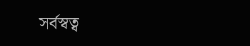সর্বস্বত্ব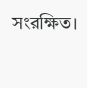সংরক্ষিত।